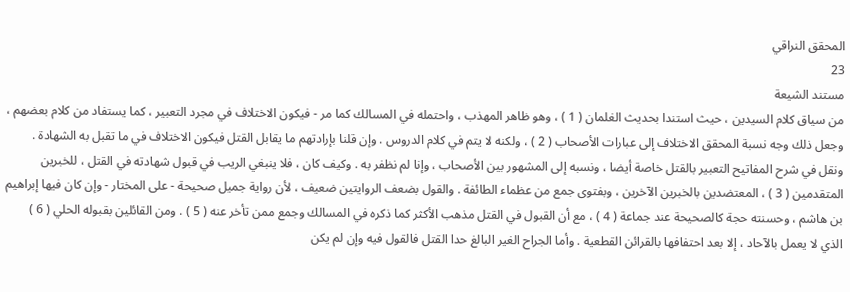المحقق النراقي
23
مستند الشيعة
من سياق كلام السيدين ، حيث استندا بحديث الغلمان ( 1 ) ، وهو ظاهر المهذب ، واحتمله في المسالك كما مر - فيكون الاختلاف في مجرد التعبير ، كما يستفاد من كلام بعضهم ، وجعل ذلك وجه نسبة المحقق الاختلاف إلى عبارات الأصحاب ( 2 ) ، ولكنه لا يتم في كلام الدروس . وإن قلنا بإرادتهم ما يقابل القتل فيكون الاختلاف في ما تقبل به الشهادة . ونقل في شرح المفاتيح التعبير بالقتل خاصة أيضا ، ونسبه إلى المشهور بين الأصحاب ، وإنا لم نظفر به . وكيف كان ، فلا ينبغي الريب في قبول شهادته في القتل ، للخبرين المتقدمين ( 3 ) ، المعتضدين بالخبرين الآخرين ، وبفتوى جمع من عظماء الطائفة . والقول بضعف الروايتين ضعيف ، لأن رواية جميل صحيحة - على المختار - وإن كان فيها إبراهيم بن هاشم ، وحسنته حجة كالصحيحة عند جماعة ( 4 ) ، مع أن القبول في القتل مذهب الأكثر كما ذكره في المسالك وجمع ممن تأخر عنه ( 5 ) . ومن القائلين بقبوله الحلي ( 6 ) الذي لا يعمل بالآحاد ، إلا بعد احتفافها بالقرائن القطعية . وأما الجراح الغير البالغ حدا القتل فالقول فيه وإن لم يكن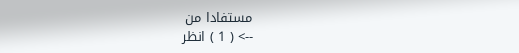مستفادا من
--> ( 1 ) انظر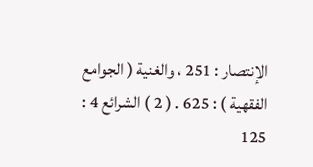الإنتصار : 251 ، والغنية ( الجوامع الفقهية ) : 625 . ( 2 ) الشرائع 4 : 125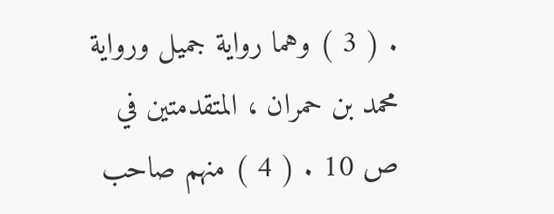. ( 3 ) وهما رواية جميل ورواية محمد بن حمران ، المتقدمتين في ص 10 . ( 4 ) منهم صاحب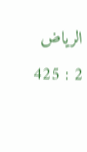الرياض 2 : 425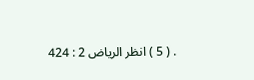. ( 5 ) انظر الرياض 2 : 424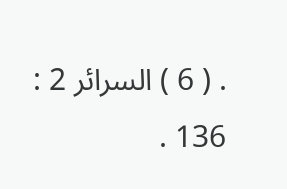. ( 6 ) السرائر 2 : 136 .